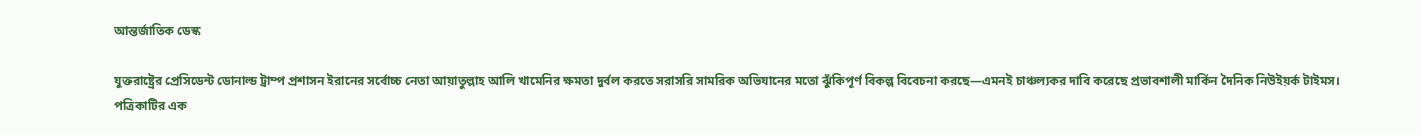আন্তর্জাতিক ডেস্ক

যুক্তরাষ্ট্রের প্রেসিডেন্ট ডোনাল্ড ট্রাম্প প্রশাসন ইরানের সর্বোচ্চ নেতা আয়াতুল্লাহ আলি খামেনির ক্ষমতা দুর্বল করতে সরাসরি সামরিক অভিযানের মতো ঝুঁকিপূর্ণ বিকল্প বিবেচনা করছে—এমনই চাঞ্চল্যকর দাবি করেছে প্রভাবশালী মার্কিন দৈনিক নিউইয়র্ক টাইমস।
পত্রিকাটির এক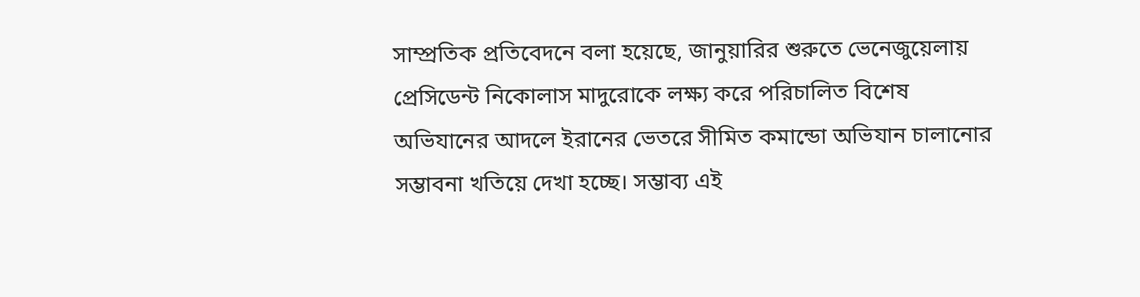সাম্প্রতিক প্রতিবেদনে বলা হয়েছে, জানুয়ারির শুরুতে ভেনেজুয়েলায় প্রেসিডেন্ট নিকোলাস মাদুরোকে লক্ষ্য করে পরিচালিত বিশেষ অভিযানের আদলে ইরানের ভেতরে সীমিত কমান্ডো অভিযান চালানোর সম্ভাবনা খতিয়ে দেখা হচ্ছে। সম্ভাব্য এই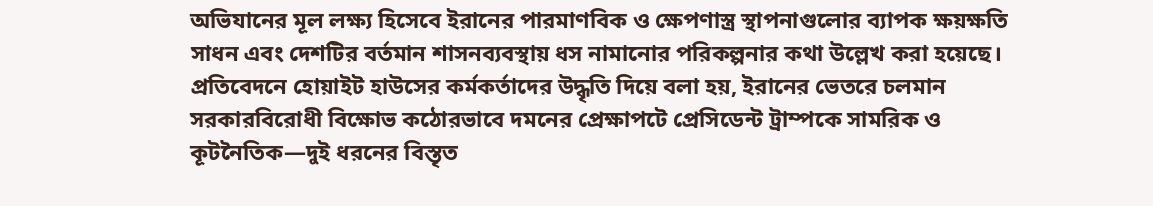অভিযানের মূল লক্ষ্য হিসেবে ইরানের পারমাণবিক ও ক্ষেপণাস্ত্র স্থাপনাগুলোর ব্যাপক ক্ষয়ক্ষতি সাধন এবং দেশটির বর্তমান শাসনব্যবস্থায় ধস নামানোর পরিকল্পনার কথা উল্লেখ করা হয়েছে।
প্রতিবেদনে হোয়াইট হাউসের কর্মকর্তাদের উদ্ধৃতি দিয়ে বলা হয়, ইরানের ভেতরে চলমান সরকারবিরোধী বিক্ষোভ কঠোরভাবে দমনের প্রেক্ষাপটে প্রেসিডেন্ট ট্রাম্পকে সামরিক ও কূটনৈতিক—দুই ধরনের বিস্তৃত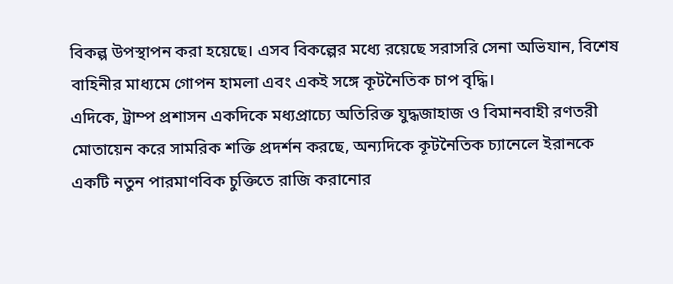বিকল্প উপস্থাপন করা হয়েছে। এসব বিকল্পের মধ্যে রয়েছে সরাসরি সেনা অভিযান, বিশেষ বাহিনীর মাধ্যমে গোপন হামলা এবং একই সঙ্গে কূটনৈতিক চাপ বৃদ্ধি।
এদিকে, ট্রাম্প প্রশাসন একদিকে মধ্যপ্রাচ্যে অতিরিক্ত যুদ্ধজাহাজ ও বিমানবাহী রণতরী মোতায়েন করে সামরিক শক্তি প্রদর্শন করছে, অন্যদিকে কূটনৈতিক চ্যানেলে ইরানকে একটি নতুন পারমাণবিক চুক্তিতে রাজি করানোর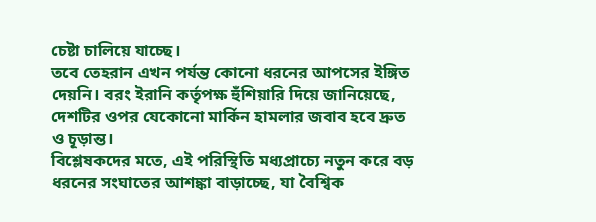চেষ্টা চালিয়ে যাচ্ছে।
তবে তেহরান এখন পর্যন্ত কোনো ধরনের আপসের ইঙ্গিত দেয়নি। বরং ইরানি কর্তৃপক্ষ হুঁশিয়ারি দিয়ে জানিয়েছে, দেশটির ওপর যেকোনো মার্কিন হামলার জবাব হবে দ্রুত ও চূড়ান্ত।
বিশ্লেষকদের মতে, এই পরিস্থিতি মধ্যপ্রাচ্যে নতুন করে বড় ধরনের সংঘাতের আশঙ্কা বাড়াচ্ছে, যা বৈশ্বিক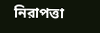নিরাপত্তা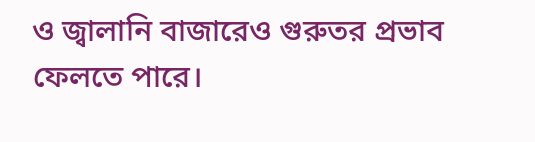ও জ্বালানি বাজারেও গুরুতর প্রভাব ফেলতে পারে।